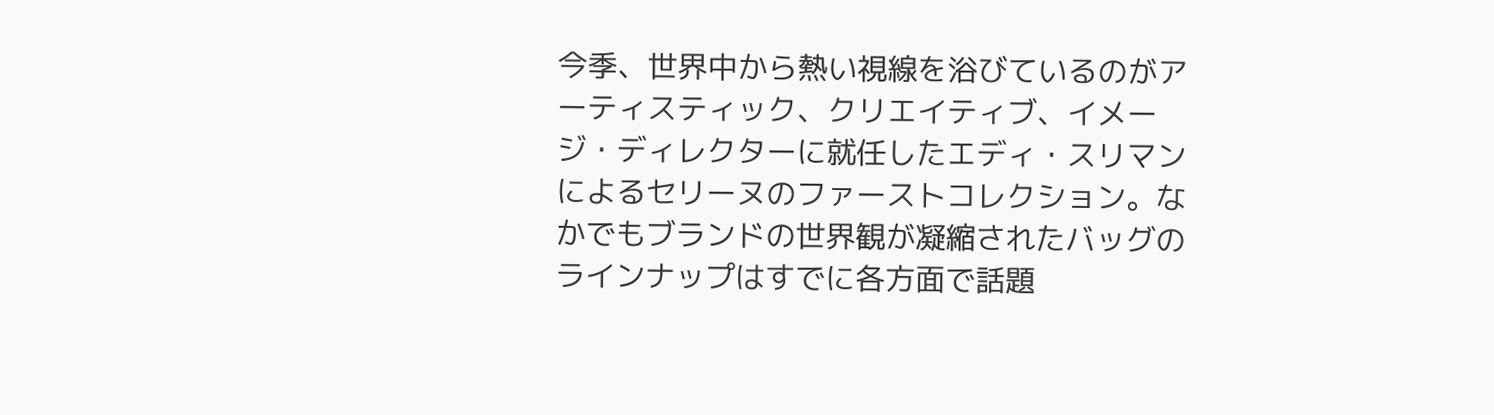今季、世界中から熱い視線を浴びているのがアーティスティック、クリエイティブ、イメージ・ディレクターに就任したエディ・スリマンによるセリーヌのファーストコレクション。なかでもブランドの世界観が凝縮されたバッグのラインナップはすでに各方面で話題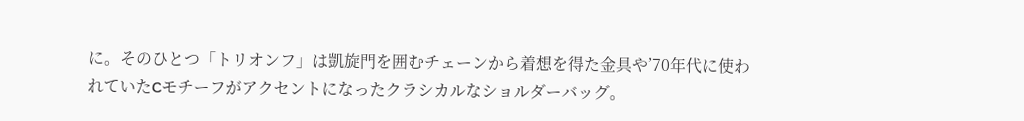に。そのひとつ「トリオンフ」は凱旋門を囲むチェーンから着想を得た金具や’70年代に使われていたCモチーフがアクセントになったクラシカルなショルダーバッグ。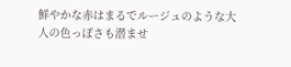鮮やかな赤はまるでルージュのような大人の色っぽさも潜ませ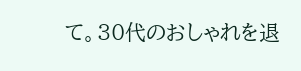て。30代のおしゃれを退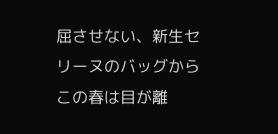屈させない、新生セリーヌのバッグからこの春は目が離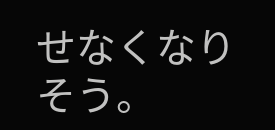せなくなりそう。